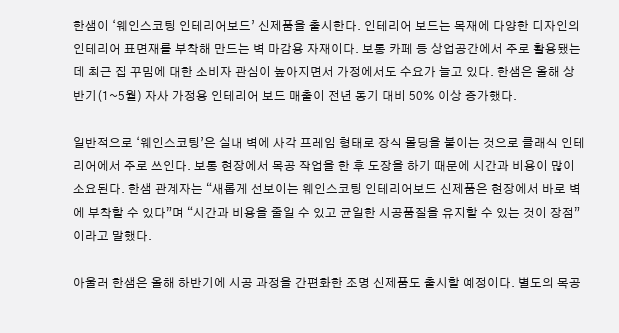한샘이 ‘웨인스코팅 인테리어보드’ 신제품을 출시한다. 인테리어 보드는 목재에 다양한 디자인의 인테리어 표면재를 부착해 만드는 벽 마감용 자재이다. 보통 카페 등 상업공간에서 주로 활용됐는데 최근 집 꾸밈에 대한 소비자 관심이 높아지면서 가정에서도 수요가 늘고 있다. 한샘은 올해 상반기(1~5월) 자사 가정용 인테리어 보드 매출이 전년 동기 대비 50% 이상 증가했다.

일반적으로 ‘웨인스코팅’은 실내 벽에 사각 프레임 형태로 장식 몰딩을 붙이는 것으로 클래식 인테리어에서 주로 쓰인다. 보통 현장에서 목공 작업을 한 후 도장을 하기 때문에 시간과 비용이 많이 소요된다. 한샘 관계자는 “새롭게 선보이는 웨인스코팅 인테리어보드 신제품은 현장에서 바로 벽에 부착할 수 있다”며 “시간과 비용을 줄일 수 있고 균일한 시공품질을 유지할 수 있는 것이 장점”이라고 말했다.

아울러 한샘은 올해 하반기에 시공 과정을 간편화한 조명 신제품도 출시할 예정이다. 별도의 목공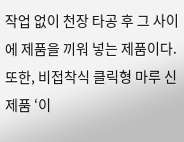작업 없이 천장 타공 후 그 사이에 제품을 끼워 넣는 제품이다. 또한, 비접착식 클릭형 마루 신제품 ‘이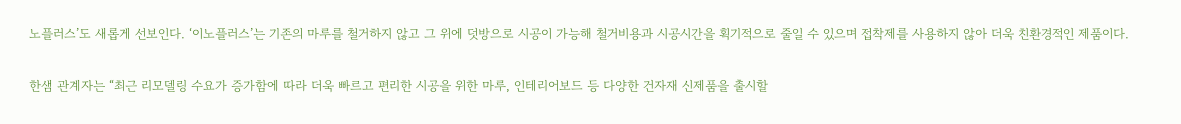노플러스’도 새롭게 선보인다. ‘이노플러스’는 기존의 마루를 철거하지 않고 그 위에 덧방으로 시공이 가능해 철거비용과 시공시간을 획기적으로 줄일 수 있으며 접착제를 사용하지 않아 더욱 친환경적인 제품이다.

한샘 관계자는 “최근 리모델링 수요가 증가함에 따라 더욱 빠르고 편리한 시공을 위한 마루, 인테리어보드 등 다양한 건자재 신제품을 출시할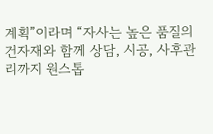계획”이라며 “자사는 높은 품질의 건자재와 함께 상담, 시공, 사후관리까지 원스톱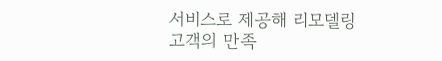서비스로 제공해 리모델링 고객의 만족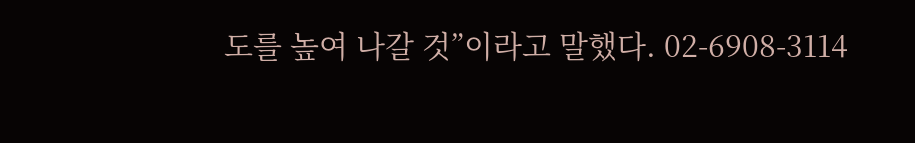도를 높여 나갈 것”이라고 말했다. 02-6908-3114